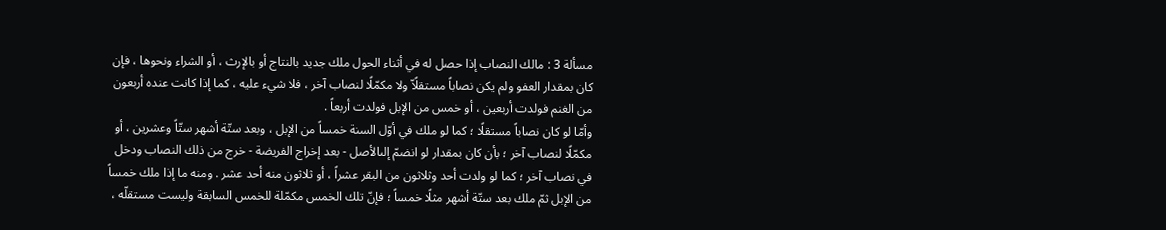مسألة 3 : مالك النصاب إذا حصل له في أثناء الحول ملك جديد بالنتاج أو بالإرث ، أو الشراء ونحوها ، فإن كان بمقدار العفو ولم يكن نصاباً مستقلًاّ ولا مكمّلًا لنصاب آخر ، فلا شيء عليه ، كما إذا كانت عنده أربعون من الغنم فولدت أربعين ، أو خمس من الإبل فولدت أربعاً .
وأمّا لو كان نصاباً مستقلًا ؛ كما لو ملك في أوّل السنة خمساً من الإبل ، وبعد ستّة أشهر ستّاً وعشرين ، أو مكمّلًا لنصاب آخر ؛ بأن كان بمقدار لو انضمّ إلىالأصل - بعد إخراج الفريضة - خرج من ذلك النصاب ودخل في نصاب آخر ؛ كما لو ولدت أحد وثلاثون من البقر عشراً ، أو ثلاثون منه أحد عشر . ومنه ما إذا ملك خمساً من الإبل ثمّ ملك بعد ستّة أشهر مثلًا خمساً ؛ فإنّ تلك الخمس مكمّلة للخمس السابقة وليست مستقلّه ،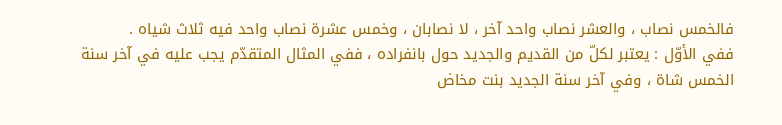فالخمس نصاب ، والعشر نصاب واحد آخر ، لا نصابان ، وخمس عشرة نصاب واحد فيه ثلاث شياه .
ففي الأوّل : يعتبر لكلّ من القديم والجديد حول بانفراده ، ففي المثال المتقدّم يجب عليه في آخر سنة الخمس شاة ، وفي آخر سنة الجديد بنت مخاض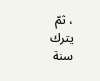، ثمّ يترك سنة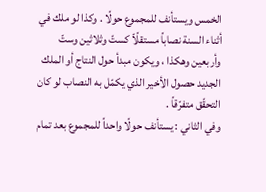الخمس ويستأنف للمجموع حولًا . وكذا لو ملك في أثناء السنة نصاباً مستقلًاّ كستّ وثلاثين وستّ وأربعين وهكذا ، ويكون مبدأ حول النتاج أو الملك الجديد حصول الأخير الذي يكمّل به النصاب لو كان التحقّق متفرّقاً .
وفي الثاني : يستأنف حولًا واحداً للمجموع بعد تمام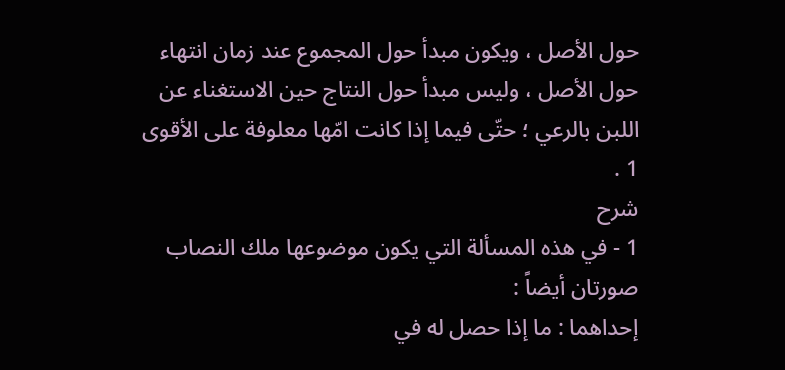حول الأصل ، ويكون مبدأ حول المجموع عند زمان انتهاء حول الأصل ، وليس مبدأ حول النتاج حين الاستغناء عن اللبن بالرعي ؛ حتّى فيما إذا كانت امّها معلوفة على الأقوى 1 .
شرح
1 - في هذه المسألة التي يكون موضوعها ملك النصاب صورتان أيضاً :
إحداهما : ما إذا حصل له في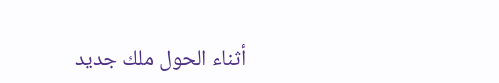أثناء الحول ملك جديد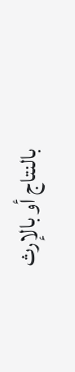بالنتاج أو بالإرث